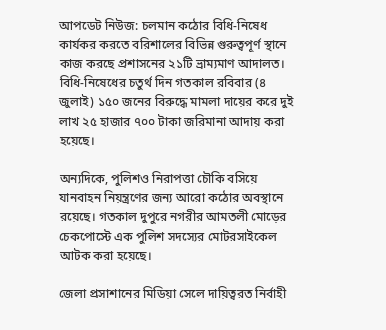আপডেট নিউজ: চলমান কঠোর বিধি-নিষেধ কার্যকর করতে বরিশালের বিভিন্ন গুরুত্বপূর্ণ স্থানে কাজ করছে প্রশাসনের ২১টি ভ্রাম্যমাণ আদালত। বিধি-নিষেধের চতুর্থ দিন গতকাল রবিবার (৪ জুলাই) ১৫০ জনের বিরুদ্ধে মামলা দায়ের করে দুই লাখ ২৫ হাজার ৭০০ টাকা জরিমানা আদায় করা হয়েছে।

অন্যদিকে, পুলিশও নিরাপত্তা চৌকি বসিয়ে যানবাহন নিয়ন্ত্রণের জন্য আরো কঠোর অবস্থানে রয়েছে। গতকাল দুপুরে নগরীর আমতলী মোড়ের চেকপোস্টে এক পুলিশ সদস্যের মোটরসাইকেল আটক করা হয়েছে।

জেলা প্রসাশানের মিডিয়া সেলে দায়িত্বরত নির্বাহী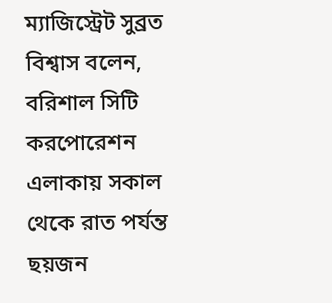ম্যাজিস্ট্রেট সুব্রত বিশ্বাস বলেন, বরিশাল সিটি করপোরেশন এলাকায় সকাল থেকে রাত পর্যন্ত ছয়জন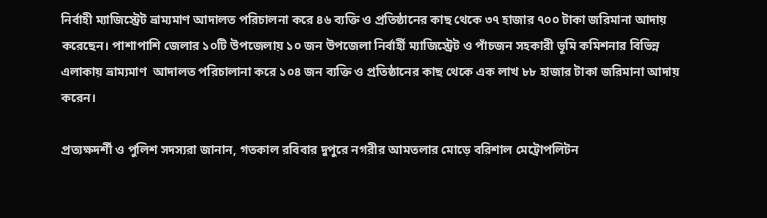নির্বাহী ম্যাজিস্ট্রেট ভ্রাম্যমাণ আদালত পরিচালনা করে ৪৬ ব্যক্তি ও প্রতিষ্ঠানের কাছ থেকে ৩৭ হাজার ৭০০ টাকা জরিমানা আদায় করেছেন। পাশাপাশি জেলার ১০টি উপজেলায় ১০ জন উপজেলা নির্বার্হী ম্যাজিস্ট্রেট ও পাঁচজন সহকারী ভূমি কমিশনার বিভিন্ন এলাকায় ভ্রাম্যমাণ  আদালত পরিচালানা করে ১০৪ জন ব্যক্তি ও প্রতিষ্ঠানের কাছ থেকে এক লাখ ৮৮ হাজার টাকা জরিমানা আদায় করেন।

প্রত্যক্ষদর্শী ও পুলিশ সদস্যরা জানান, গতকাল রবিবার দুপুরে নগরীর আমতলার মোড়ে বরিশাল মেট্রোপলিটন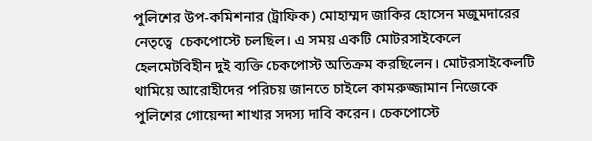পুলিশের উপ-কমিশনার (ট্রাফিক) মোহাম্মদ জাকির হোসেন মজুমদারের নেতৃত্বে  চেকপোস্টে চলছিল। এ সময় একটি মোটরসাইকেলে হেলমেটবিহীন দুই ব্যক্তি চেকপোস্ট অতিক্রম করছিলেন। মোটরসাইকেলটি থামিয়ে আরোহীদের পরিচয় জানতে চাইলে কামরুজ্জামান নিজেকে পুলিশের গোয়েন্দা শাখার সদস্য দাবি করেন। চেকপোস্টে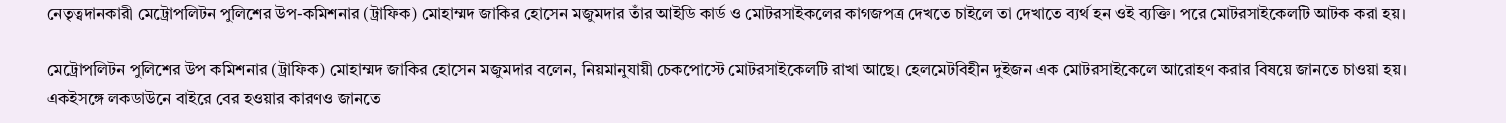নেতৃত্বদানকারী মেট্রোপলিটন পুলিশের উপ-কমিশনার (ট্রাফিক) মোহাম্মদ জাকির হোসেন মজুমদার তাঁর আইডি কার্ড ও মোটরসাইকলের কাগজপত্র দেখতে চাইলে তা দেখাতে ব্যর্থ হন ওই ব্যক্তি। পরে মোটরসাইকেলটি আটক করা হয়।

মেট্রোপলিটন পুলিশের উপ কমিশনার (ট্রাফিক) মোহাম্মদ জাকির হোসেন মজুমদার বলেন, নিয়মানুযায়ী চেকপোস্টে মোটরসাইকেলটি রাখা আছে। হেলমেটবিহীন দুইজন এক মোটরসাইকেলে আরোহণ করার বিষয়ে জানতে চাওয়া হয়। একইসঙ্গে লকডাউনে বাইরে বের হওয়ার কারণও জানতে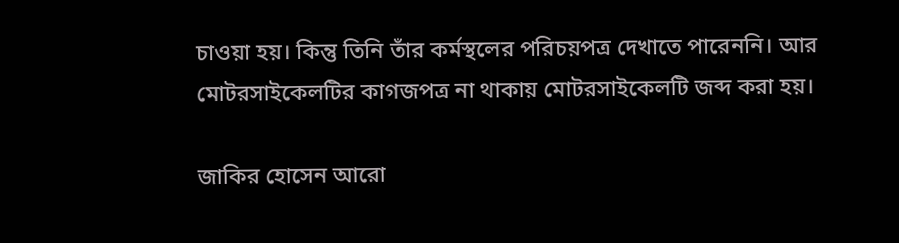চাওয়া হয়। কিন্তু তিনি তাঁর কর্মস্থলের পরিচয়পত্র দেখাতে পারেননি। আর মোটরসাইকেলটির কাগজপত্র না থাকায় মোটরসাইকেলটি জব্দ করা হয়।

জাকির হোসেন আরো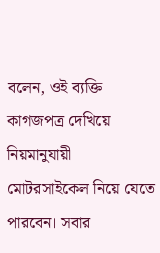বলেন, ওই ব্যক্তি কাগজপত্র দেখিয়ে নিয়মানুযায়ী মোটরসাইকেল নিয়ে যেতে পারবেন। সবার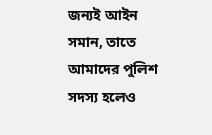জন্যই আইন সমান, তাতে আমাদের পুলিশ সদস্য হলেও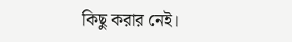কিছু করার নেই।